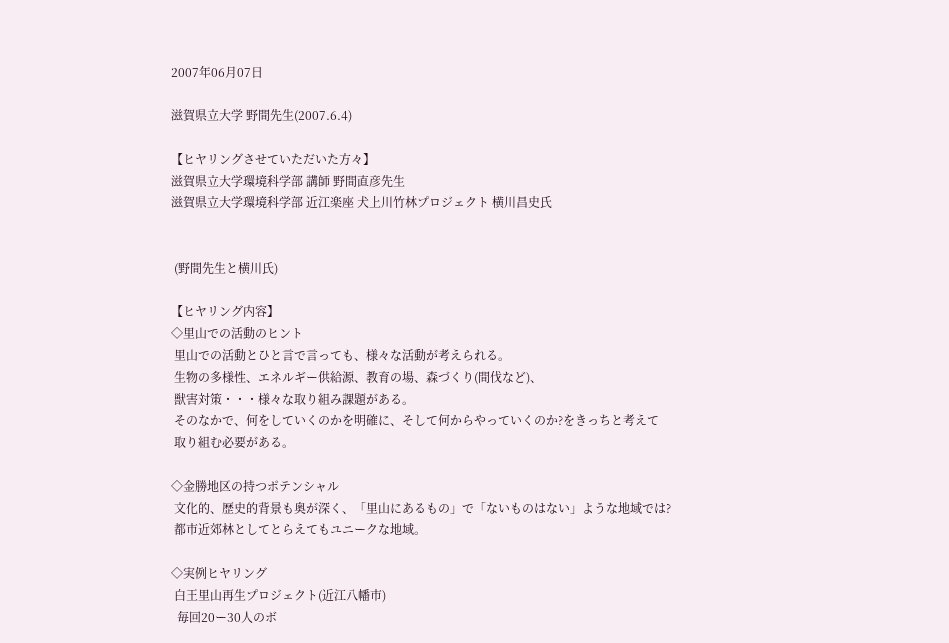2007年06月07日

滋賀県立大学 野間先生(2007.6.4)

【ヒヤリングさせていただいた方々】
滋賀県立大学環境科学部 講師 野間直彦先生
滋賀県立大学環境科学部 近江楽座 犬上川竹林プロジェクト 横川昌史氏


 (野間先生と横川氏)

【ヒヤリング内容】
◇里山での活動のヒント
 里山での活動とひと言で言っても、様々な活動が考えられる。
 生物の多様性、エネルギー供給源、教育の場、森づくり(間伐など)、
 獣害対策・・・様々な取り組み課題がある。
 そのなかで、何をしていくのかを明確に、そして何からやっていくのか?をきっちと考えて
 取り組む必要がある。

◇金勝地区の持つポテンシャル
 文化的、歴史的背景も奥が深く、「里山にあるもの」で「ないものはない」ような地域では?
 都市近郊林としてとらえてもユニークな地域。

◇実例ヒヤリング
 白王里山再生プロジェクト(近江八幡市)
  毎回20ー30人のボ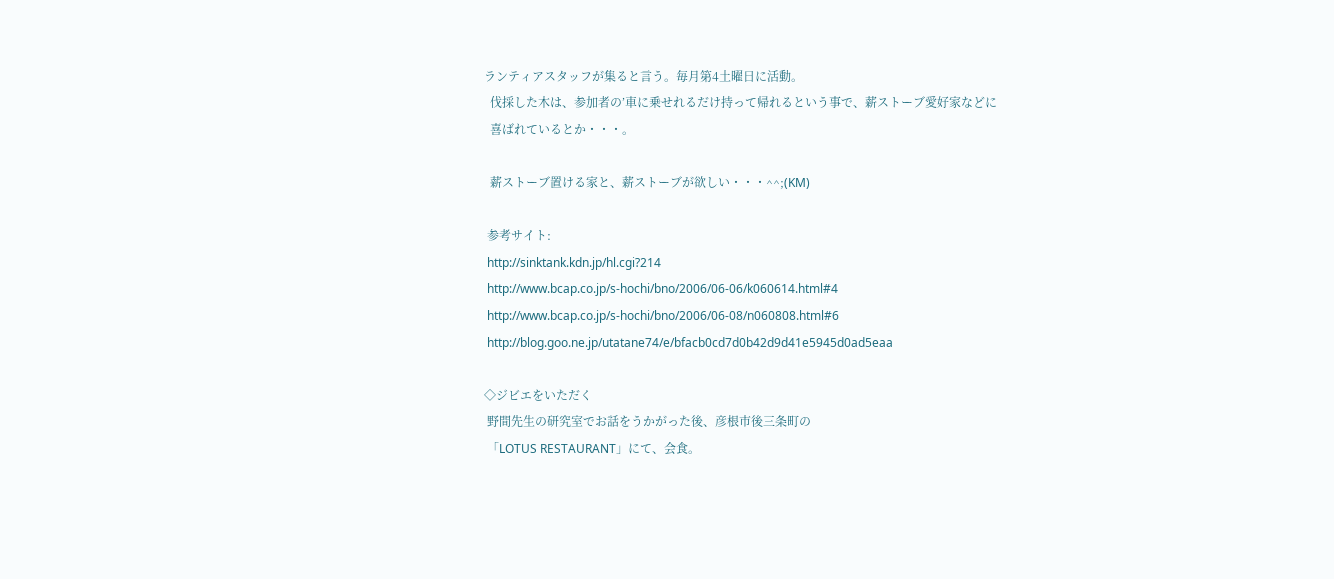ランティアスタッフが集ると言う。毎月第4土曜日に活動。
  伐採した木は、参加者の’車に乗せれるだけ持って帰れるという事で、薪ストーブ愛好家などに
  喜ばれているとか・・・。

  薪ストーブ置ける家と、薪ストーブが欲しい・・・^^;(KM)

 参考サイト:
 http://sinktank.kdn.jp/hl.cgi?214
 http://www.bcap.co.jp/s-hochi/bno/2006/06-06/k060614.html#4
 http://www.bcap.co.jp/s-hochi/bno/2006/06-08/n060808.html#6
 http://blog.goo.ne.jp/utatane74/e/bfacb0cd7d0b42d9d41e5945d0ad5eaa

◇ジビエをいただく
 野間先生の研究室でお話をうかがった後、彦根市後三条町の
 「LOTUS RESTAURANT」にて、会食。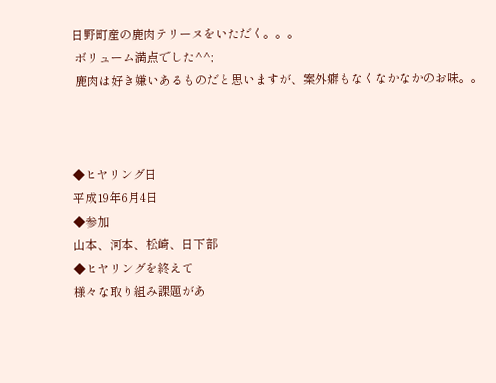日野町産の鹿肉テリーヌをいただく。。。
 ボリューム満点でした^^;
 鹿肉は好き嫌いあるものだと思いますが、案外癖もなくなかなかのお味。。



◆ヒヤリング日
平成19年6月4日
◆参加
山本、河本、松崎、日下部
◆ヒヤリングを終えて
様々な取り組み課題があ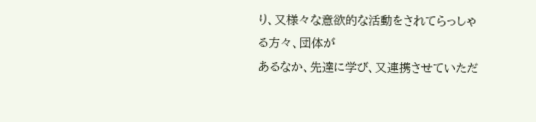り、又様々な意欲的な活動をされてらっしゃる方々、団体が
あるなか、先達に学び、又連携させていただ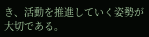き、活動を推進していく姿勢が大切である。